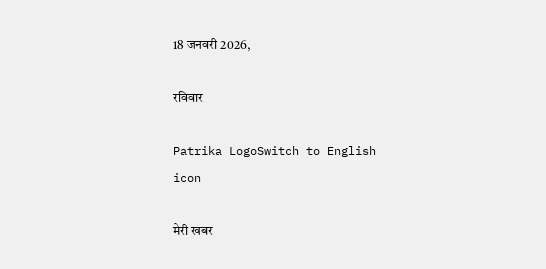18 जनवरी 2026,

रविवार

Patrika LogoSwitch to English
icon

मेरी खबर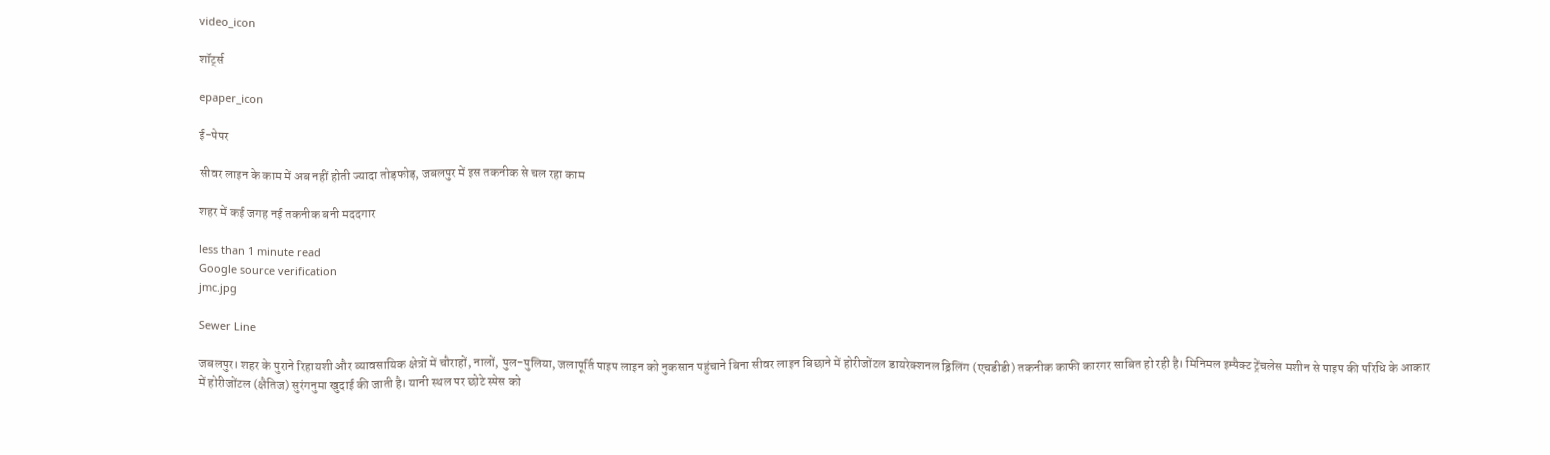video_icon

शॉर्ट्स

epaper_icon

ई-पेपर

सीवर लाइन के काम में अब नहीं होती ज्यादा तोड़फोड़, जबलपुर में इस तकनीक से चल रहा काम

शहर में कई जगह नई तकनीक बनी मददगार

less than 1 minute read
Google source verification
jmc.jpg

Sewer Line

जबलपुर। शहर के पुराने रिहायशी और व्यावसायिक क्षेत्रों में चौराहों, नालों, पुल-पुलिया, जलापूर्ति पाइप लाइन को नुकसान पहुंचाने बिना सीवर लाइन बिछाने में होरीजोंटल डायरेक्शनल ड्रिलिंग (एचडीडी) तकनीक काफी कारगर साबित हो रही है। मिनिमल इम्पैक्ट ट्रेंचलेस मशीन से पाइप की परिधि के आकार में होरीजोंटल (क्षैतिज) सुरंगनुमा खुदाई की जाती है। यानी स्थल पर छोटे स्पेस को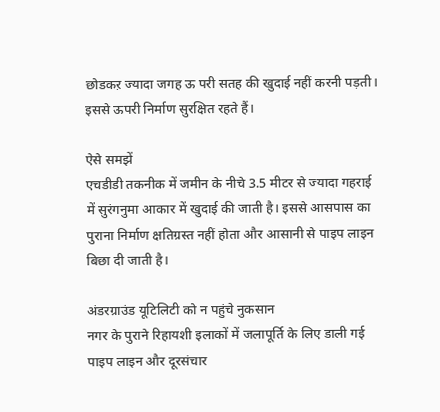छोडकऱ ज्यादा जगह ऊ परी सतह की खुदाई नहीं करनी पड़ती। इससे ऊपरी निर्माण सुरक्षित रहते हैं।

ऐसे समझें
एचडीडी तकनीक में जमीन के नीचे 3.5 मीटर से ज्यादा गहराई में सुरंगनुमा आकार में खुदाई की जाती है। इससे आसपास का पुराना निर्माण क्षतिग्रस्त नहीं होता और आसानी से पाइप लाइन बिछा दी जाती है।

अंडरग्राउंड यूटिलिटी को न पहुंचे नुकसान
नगर के पुराने रिहायशी इलाकों में जलापूर्ति के लिए डाली गई पाइप लाइन और दूरसंचार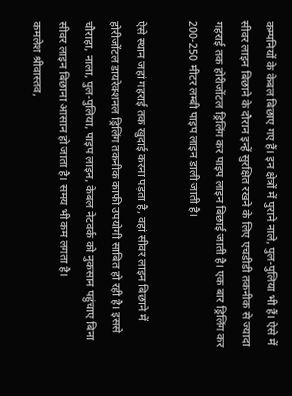कम्पनियों के केबल बिछाए गए हैं। इन क्षेत्रों में पुराने नाले, पुल-पुलिया भी हैं। ऐसे में सीवर लाइन बिछाने के दौरान इन्हें सुरक्षित रखने के लिए एचडीडी तकनीक से ज्यादा गहराई तक होरीजोंटल ड्रिलिंग कर पाइप लाइन बिछाई जाती है। एक बार ड्रिलिंग कर 200-250 मीटर लम्बी पाइप लाइन डाली जाती है।

ऐसे स्थान जहां गहराई तक खुदाई करना पड़ता है, वहां सीवर लाइन बिछाने में होरीजोंटल डायरेक्शनल ड्रिलिंग तकनीक काफी उपयोगी साबित हो रही है। इससे चौराहा, नाला, पुल-पुलिया, पाइप लाइन, केबल नेटवर्क को नुकसान पहुंचाए बिना सीवर लाइन बिछाना आसान हो जाता है। समय भी कम लगता है।
कमलेश श्रीवास्तव,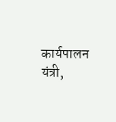कार्यपालन यंत्री,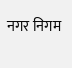नगर निगम